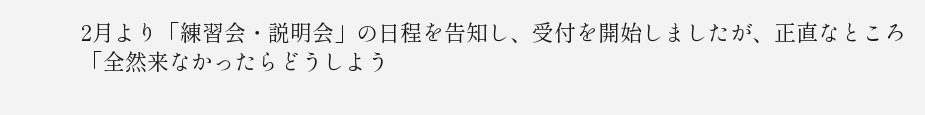2月より「練習会・説明会」の日程を告知し、受付を開始しましたが、正直なところ「全然来なかったらどうしよう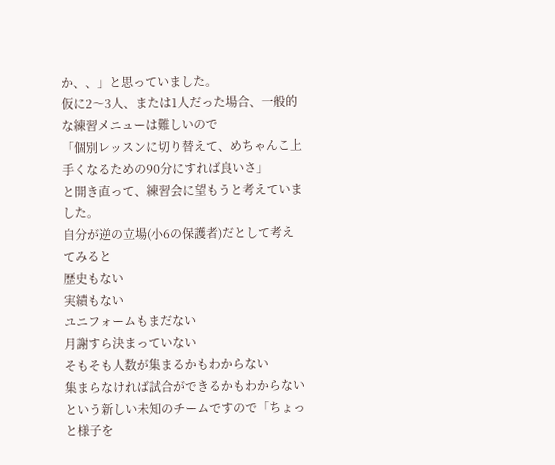か、、」と思っていました。
仮に2〜3人、または1人だった場合、一般的な練習メニューは難しいので
「個別レッスンに切り替えて、めちゃんこ上手くなるための90分にすれば良いさ」
と開き直って、練習会に望もうと考えていました。
自分が逆の立場(小6の保護者)だとして考えてみると
歴史もない
実績もない
ユニフォームもまだない
月謝すら決まっていない
そもそも人数が集まるかもわからない
集まらなければ試合ができるかもわからない
という新しい未知のチームですので「ちょっと様子を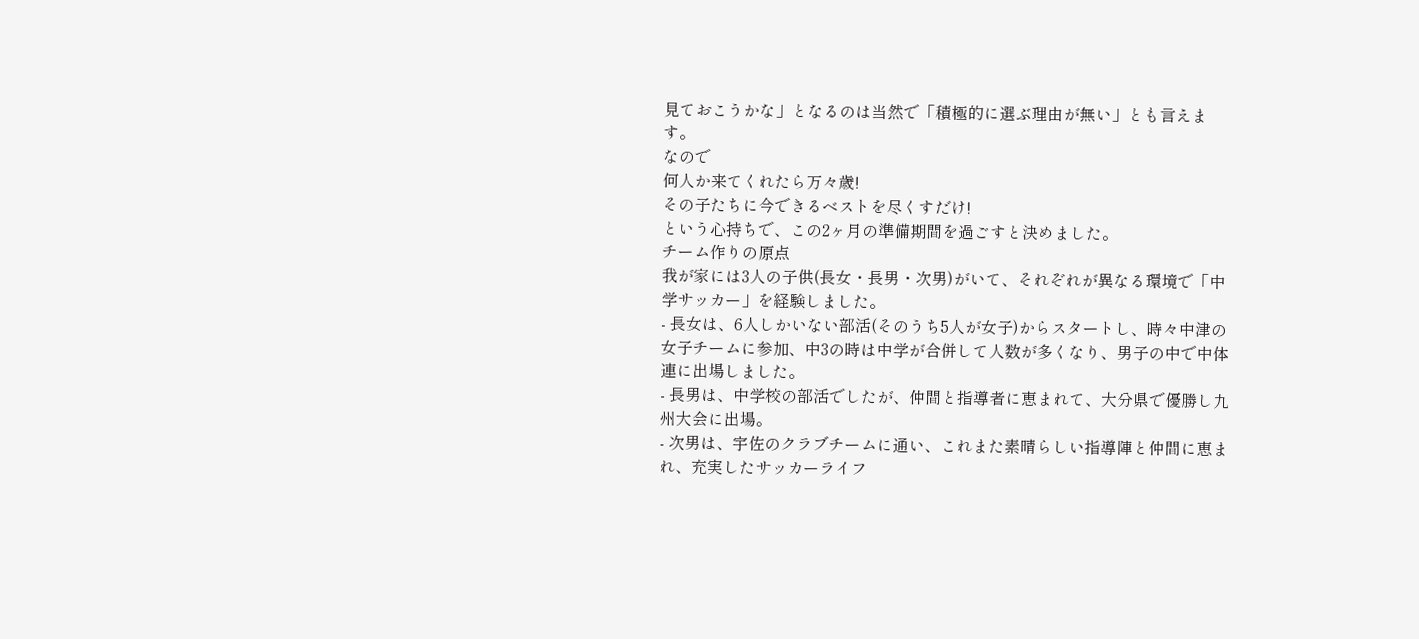見ておこうかな」となるのは当然で「積極的に選ぶ理由が無い」とも言えます。
なので
何人か来てくれたら万々歳!
その子たちに今できるベストを尽くすだけ!
という心持ちで、この2ヶ月の準備期間を過ごすと決めました。
チーム作りの原点
我が家には3人の子供(長女・長男・次男)がいて、それぞれが異なる環境で「中学サッカー」を経験しました。
- 長女は、6人しかいない部活(そのうち5人が女子)からスタートし、時々中津の女子チームに参加、中3の時は中学が合併して人数が多くなり、男子の中で中体連に出場しました。
- 長男は、中学校の部活でしたが、仲間と指導者に恵まれて、大分県で優勝し九州大会に出場。
- 次男は、宇佐のクラブチームに通い、これまた素晴らしい指導陣と仲間に恵まれ、充実したサッカーライフ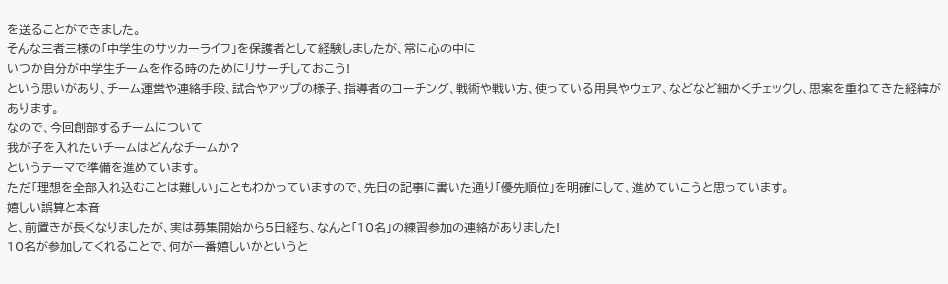を送ることができました。
そんな三者三様の「中学生のサッカーライフ」を保護者として経験しましたが、常に心の中に
いつか自分が中学生チームを作る時のためにリサーチしておこう!
という思いがあり、チーム運営や連絡手段、試合やアップの様子、指導者のコーチング、戦術や戦い方、使っている用具やウェア、などなど細かくチェックし、思案を重ねてきた経緯があります。
なので、今回創部するチームについて
我が子を入れたいチームはどんなチームか?
というテーマで準備を進めています。
ただ「理想を全部入れ込むことは難しい」こともわかっていますので、先日の記事に書いた通り「優先順位」を明確にして、進めていこうと思っています。
嬉しい誤算と本音
と、前置きが長くなりましたが、実は募集開始から5日経ち、なんと「10名」の練習参加の連絡がありました!
10名が参加してくれることで、何が一番嬉しいかというと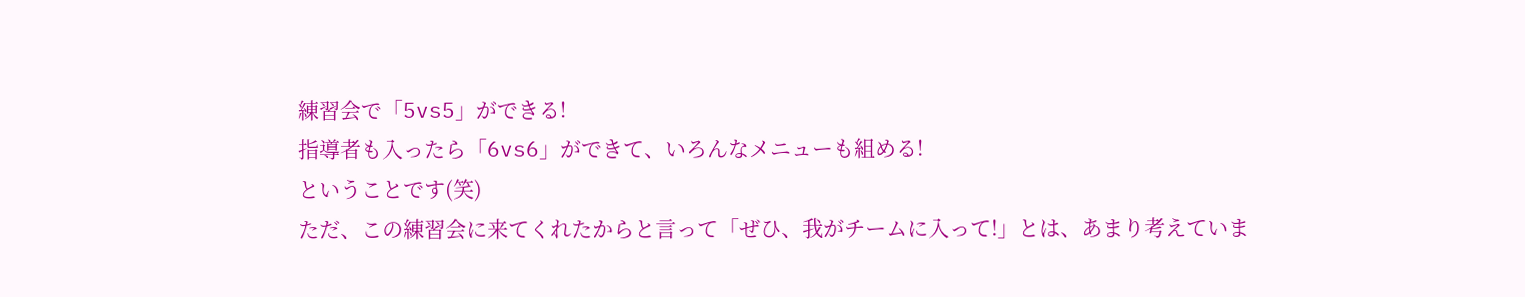練習会で「5vs5」ができる!
指導者も入ったら「6vs6」ができて、いろんなメニューも組める!
ということです(笑)
ただ、この練習会に来てくれたからと言って「ぜひ、我がチームに入って!」とは、あまり考えていま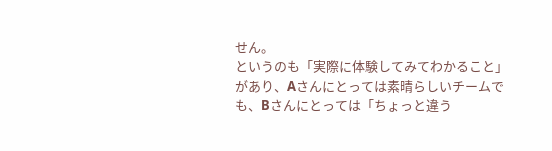せん。
というのも「実際に体験してみてわかること」があり、Aさんにとっては素晴らしいチームでも、Bさんにとっては「ちょっと違う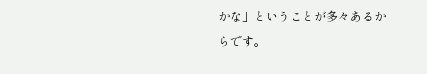かな」ということが多々あるからです。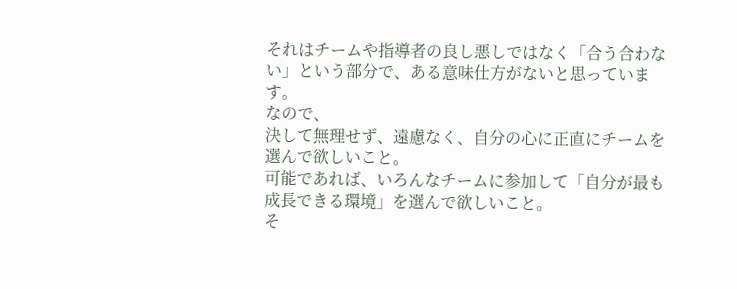それはチームや指導者の良し悪しではなく「合う合わない」という部分で、ある意味仕方がないと思っています。
なので、
決して無理せず、遠慮なく、自分の心に正直にチームを選んで欲しいこと。
可能であれば、いろんなチームに参加して「自分が最も成長できる環境」を選んで欲しいこと。
そ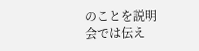のことを説明会では伝え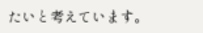たいと考えています。